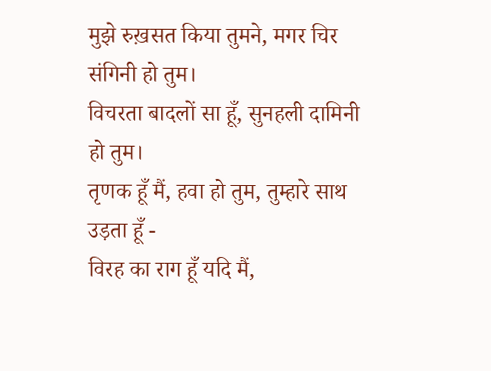मुझे रुख़सत किया तुमने, मगर चिर संगिनी हो तुम।
विचरता बादलों सा हूँ, सुनहली दामिनी हो तुम।
तृणक हूँ मैं, हवा हो तुम, तुम्हारे साथ उड़ता हूँ -
विरह का राग हूँ यदि मैं,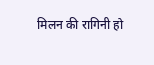मिलन की रागिनी हो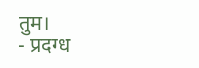तुम।
- प्रदग्ध